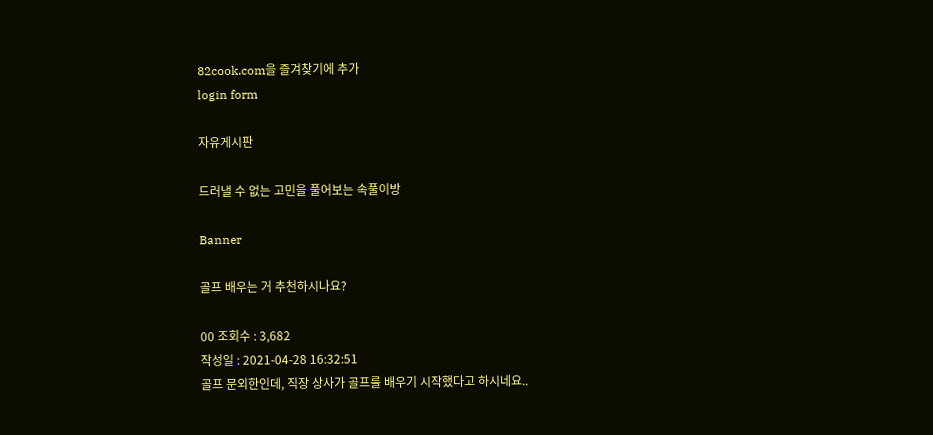82cook.com을 즐겨찾기에 추가
login form

자유게시판

드러낼 수 없는 고민을 풀어보는 속풀이방

Banner

골프 배우는 거 추천하시나요?

00 조회수 : 3,682
작성일 : 2021-04-28 16:32:51
골프 문외한인데, 직장 상사가 골프를 배우기 시작했다고 하시네요..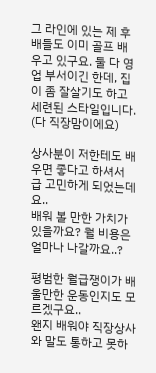그 라인에 있는 제 후배들도 이미 골프 배우고 있구요. 둘 다 영업 부서이긴 한데, 집이 좀 잘살기도 하고 세련된 스타일입니다. (다 직장맘이에요)

상사분이 저한테도 배우면 좋다고 하셔서 급 고민하게 되었는데요..
배워 볼 만한 가치가 있을까요? 월 비용은 얼마나 나갈까요..?

평범한 월급쟁이가 배울만한 운동인지도 모르겠구요..
왠지 배워야 직장상사와 말도 통하고 못하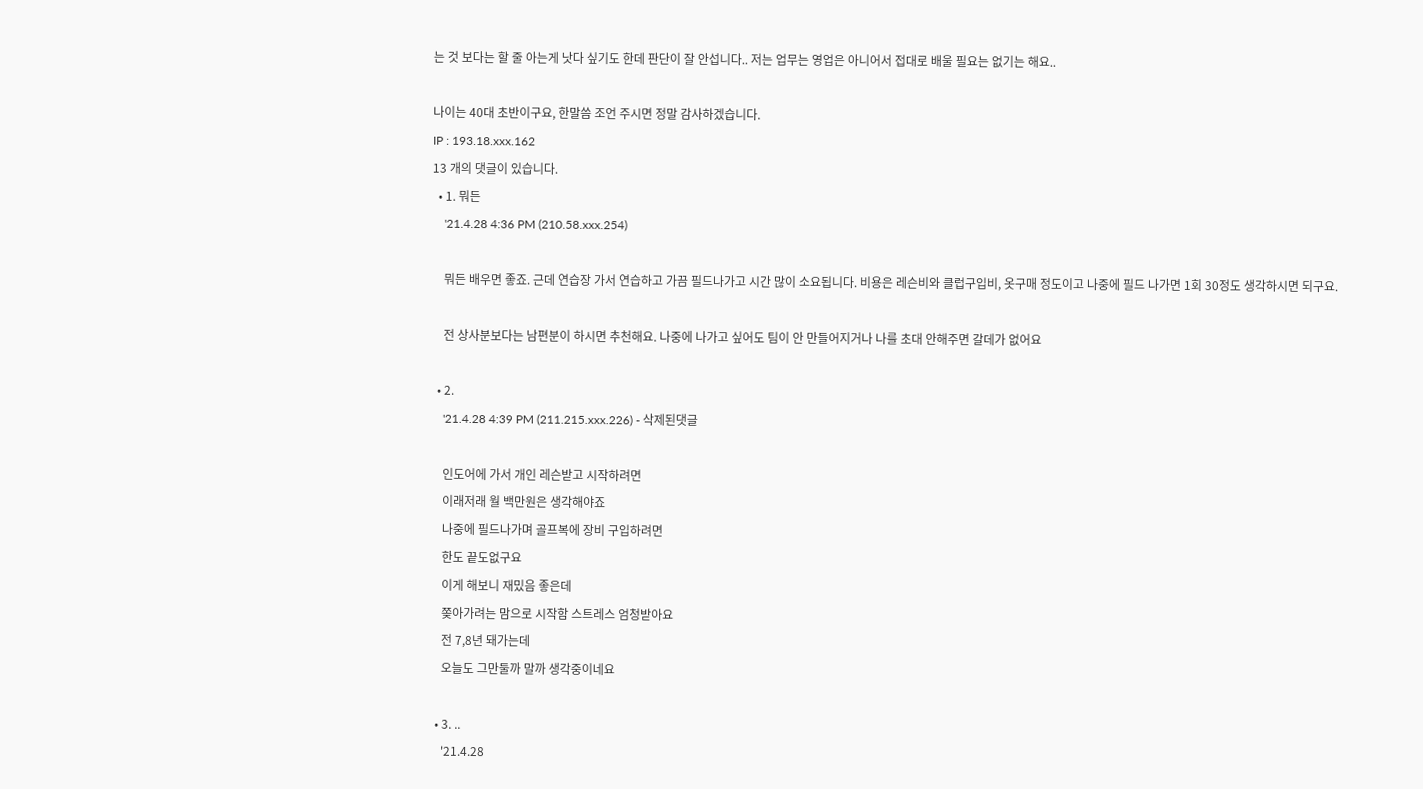는 것 보다는 할 줄 아는게 낫다 싶기도 한데 판단이 잘 안섭니다.. 저는 업무는 영업은 아니어서 접대로 배울 필요는 없기는 해요..

나이는 40대 초반이구요, 한말씀 조언 주시면 정말 감사하겠습니다.
IP : 193.18.xxx.162
13 개의 댓글이 있습니다.
  • 1. 뭐든
    '21.4.28 4:36 PM (210.58.xxx.254)

    뭐든 배우면 좋죠. 근데 연습장 가서 연습하고 가끔 필드나가고 시간 많이 소요됩니다. 비용은 레슨비와 클럽구입비, 옷구매 정도이고 나중에 필드 나가면 1회 30정도 생각하시면 되구요.

    전 상사분보다는 남편분이 하시면 추천해요. 나중에 나가고 싶어도 팀이 안 만들어지거나 나를 초대 안해주면 갈데가 없어요

  • 2.
    '21.4.28 4:39 PM (211.215.xxx.226) - 삭제된댓글

    인도어에 가서 개인 레슨받고 시작하려면
    이래저래 월 백만원은 생각해야죠
    나중에 필드나가며 골프복에 장비 구입하려면
    한도 끝도없구요
    이게 해보니 재밌음 좋은데
    쫒아가려는 맘으로 시작함 스트레스 엄청받아요
    전 7,8년 돼가는데
    오늘도 그만둘까 말까 생각중이네요

  • 3. ..
    '21.4.28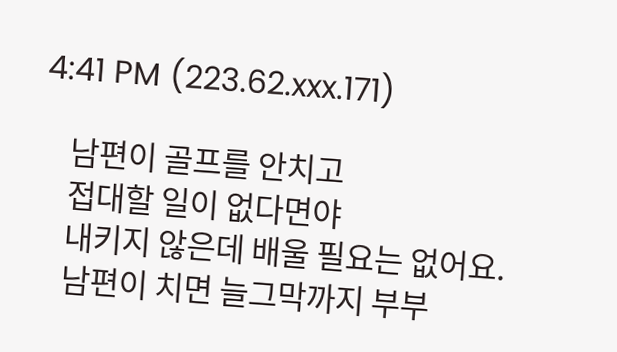4:41 PM (223.62.xxx.171)

    남편이 골프를 안치고
    접대할 일이 없다면야
    내키지 않은데 배울 필요는 없어요.
    남편이 치면 늘그막까지 부부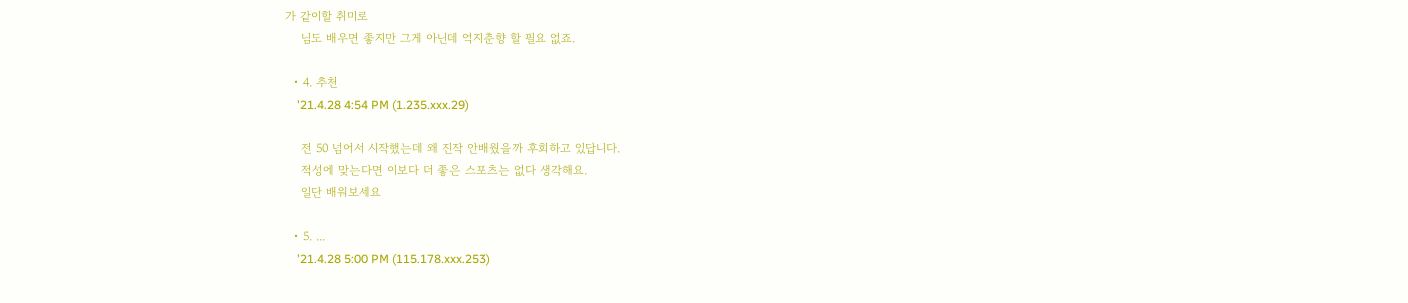가 같이할 취미로
    님도 배우면 좋지만 그게 아닌데 억지춘향 할 필요 없죠.

  • 4. 추천
    '21.4.28 4:54 PM (1.235.xxx.29)

    전 50 넘어서 시작했는데 왜 진작 안배웠을까 후회하고 있답니다.
    적성에 맞는다면 이보다 더 좋은 스포츠는 없다 생각해요.
    일단 배워보세요

  • 5. ...
    '21.4.28 5:00 PM (115.178.xxx.253)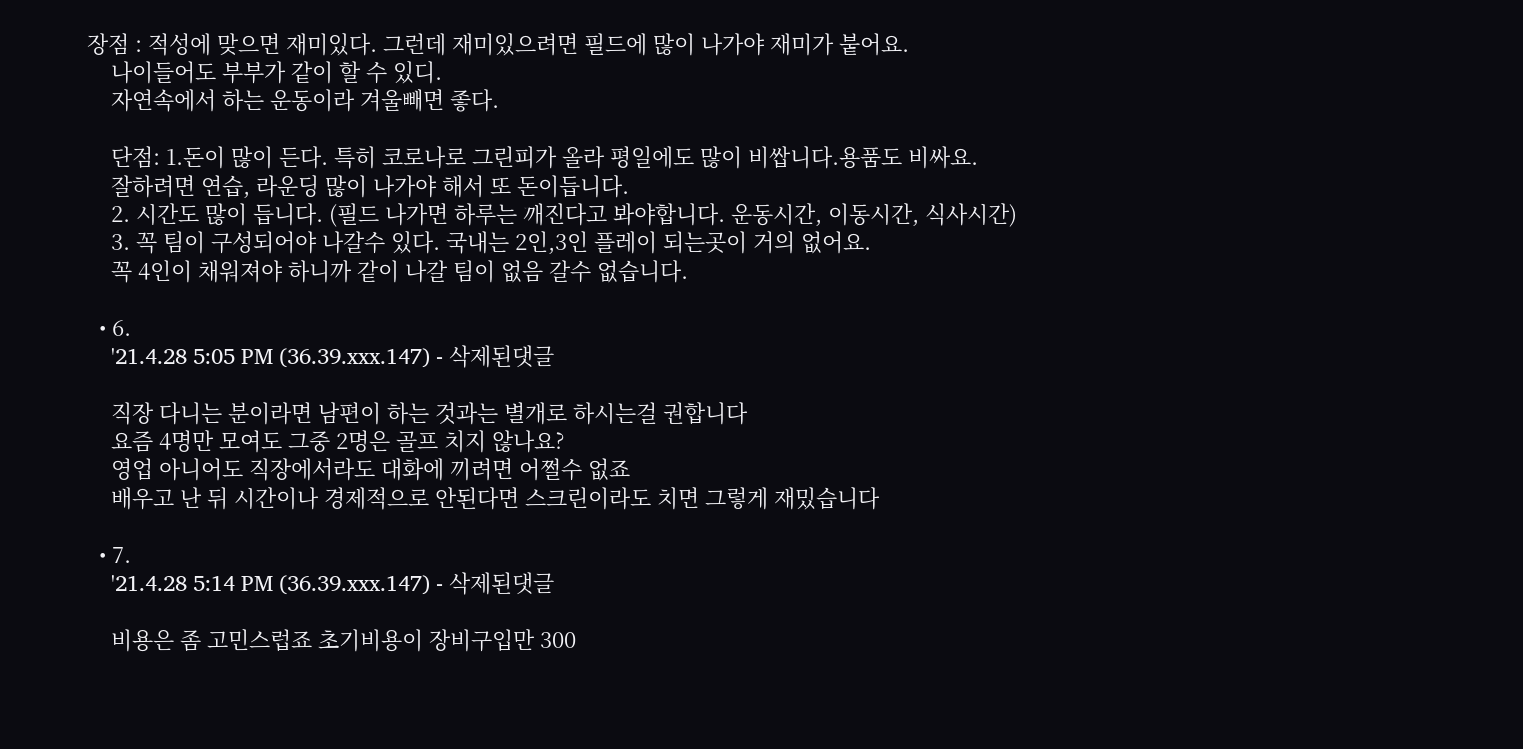장점 : 적성에 맞으면 재미있다. 그런데 재미있으려면 필드에 많이 나가야 재미가 붙어요.
    나이들어도 부부가 같이 할 수 있디.
    자연속에서 하는 운동이라 겨울빼면 좋다.

    단점: 1.돈이 많이 든다. 특히 코로나로 그린피가 올라 평일에도 많이 비쌉니다.용품도 비싸요.
    잘하려면 연습, 라운딩 많이 나가야 해서 또 돈이듭니다.
    2. 시간도 많이 듭니다. (필드 나가면 하루는 깨진다고 봐야합니다. 운동시간, 이동시간, 식사시간)
    3. 꼭 팀이 구성되어야 나갈수 있다. 국내는 2인,3인 플레이 되는곳이 거의 없어요.
    꼭 4인이 채워져야 하니까 같이 나갈 팀이 없음 갈수 없습니다.

  • 6.
    '21.4.28 5:05 PM (36.39.xxx.147) - 삭제된댓글

    직장 다니는 분이라면 남편이 하는 것과는 별개로 하시는걸 권합니다
    요즘 4명만 모여도 그중 2명은 골프 치지 않나요?
    영업 아니어도 직장에서라도 대화에 끼려면 어쩔수 없죠
    배우고 난 뒤 시간이나 경제적으로 안된다면 스크린이라도 치면 그렇게 재밌습니다

  • 7.
    '21.4.28 5:14 PM (36.39.xxx.147) - 삭제된댓글

    비용은 좀 고민스럽죠 초기비용이 장비구입만 300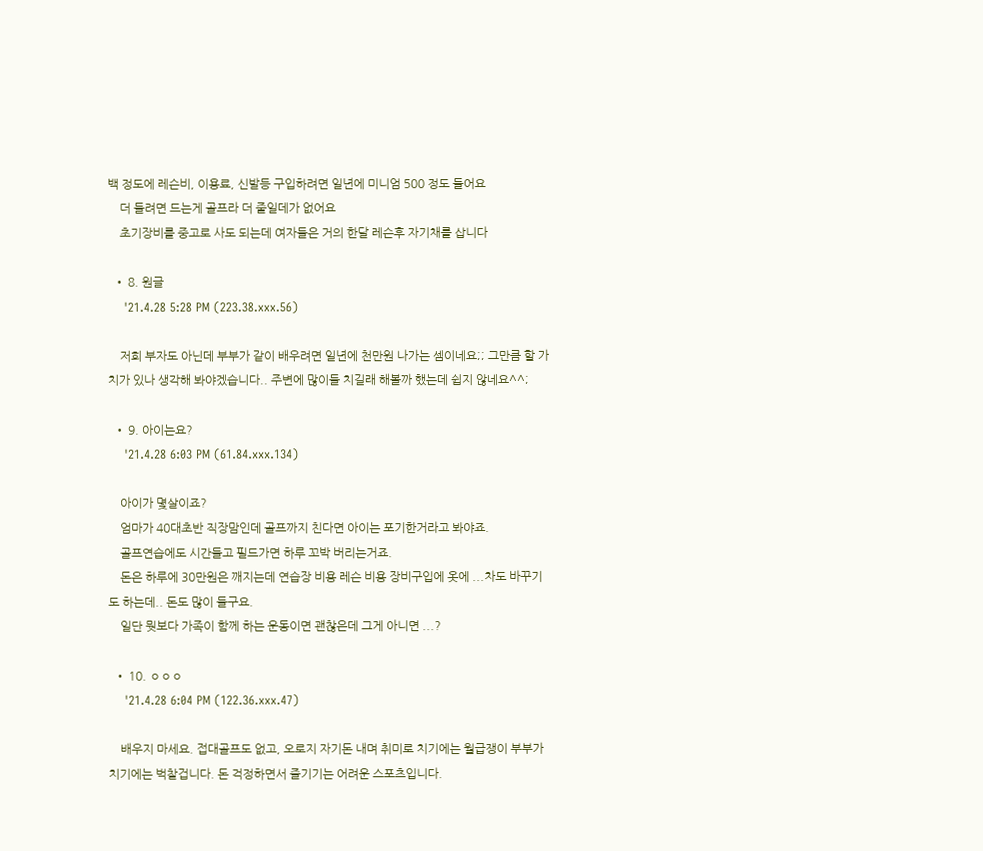백 정도에 레슨비, 이용료, 신발등 구입하려면 일년에 미니엄 500 정도 들어요
    더 들려면 드는게 골프라 더 줄일데가 없어요
    초기장비를 중고로 사도 되는데 여자들은 거의 한달 레슨후 자기채를 삽니다

  • 8. 원글
    '21.4.28 5:28 PM (223.38.xxx.56)

    저희 부자도 아닌데 부부가 같이 배우려면 일년에 천만원 나가는 셈이네요;; 그만큼 할 가치가 있나 생각해 봐야겠습니다.. 주변에 많이들 치길래 해볼까 했는데 쉽지 않네요^^;

  • 9. 아이는요?
    '21.4.28 6:03 PM (61.84.xxx.134)

    아이가 몇살이죠?
    엄마가 40대초반 직장맘인데 골프까지 친다면 아이는 포기한거라고 봐야죠.
    골프연습에도 시간들고 필드가면 하루 꼬박 버리는거죠.
    돈은 하루에 30만원은 깨지는데 연습장 비용 레슨 비용 장비구입에 옷에 ...차도 바꾸기도 하는데.. 돈도 많이 들구요.
    일단 뭣보다 가족이 함께 하는 운동이면 괜찮은데 그게 아니면 ...?

  • 10. ㅇㅇㅇ
    '21.4.28 6:04 PM (122.36.xxx.47)

    배우지 마세요. 접대골프도 없고, 오로지 자기돈 내며 취미로 치기에는 월급쟁이 부부가 치기에는 벅찰겁니다. 돈 걱정하면서 즐기기는 어려운 스포츠입니다.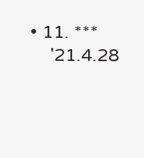• 11. ***
    '21.4.28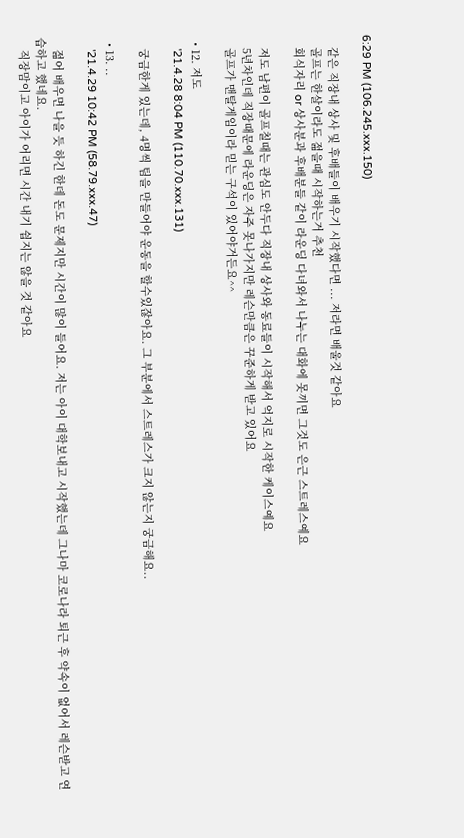6:29 PM (106.245.xxx.150)

    같은 직장내 상사 및 후배들이 배우기 시작했다면 ... 저라면 배울것 같아요
    골프는 한살이라도 젊을때 시작하는거 추천
    회식자리 or 상사분과 후배분들 같이 라운딩 다녀와서 나누는 대화에 못끼면 그것도 은근 스트레스예요

    저도 남편이 골프칠때는 관심도 안두다 직장내 상사와 동료들이 시작해서 억지로 시작한 케이스예요
    5년차인데 직장때문에 라운딩은 자주 못나가지만 레슨만큼은 꾸준하게 받고 있어요
    골프가 맨탈게임이라 믿는 구석이 있어야거든요^^

  • 12. 저도
    '21.4.28 8:04 PM (110.70.xxx.131)

    궁금한게 있는데, 4명씩 팀을 만들어야 운동을 할수있잖아요. 그 부분에서 스트레스가 크지 않는지 궁금해요..

  • 13. ..
    '21.4.29 10:42 PM (58.79.xxx.47)

    젊어 배우면 나을 듯 하긴 한데 돈도 문제지만 시간이 많이 들어요. 저는 아이 대학보내고 시작했는데 그나마 코로나라 퇴근 후 약속이 없어서 레슨받고 연습하고 했네요.
    직장맘이고 아이가 어리면 시간 내기 쉽지는 않을 것 같아요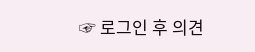☞ 로그인 후 의견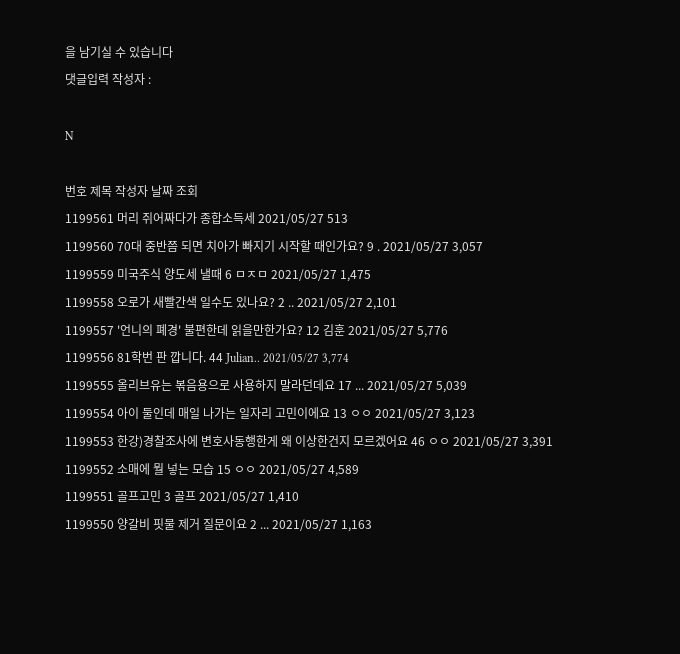을 남기실 수 있습니다
댓글입력 작성자 :

N

번호 제목 작성자 날짜 조회
1199561 머리 쥐어짜다가 종합소득세 2021/05/27 513
1199560 70대 중반쯤 되면 치아가 빠지기 시작할 때인가요? 9 . 2021/05/27 3,057
1199559 미국주식 양도세 낼때 6 ㅁㅈㅁ 2021/05/27 1,475
1199558 오로가 새빨간색 일수도 있나요? 2 .. 2021/05/27 2,101
1199557 '언니의 폐경' 불편한데 읽을만한가요? 12 김훈 2021/05/27 5,776
1199556 81학번 판 깝니다. 44 Julian.. 2021/05/27 3,774
1199555 올리브유는 볶음용으로 사용하지 말라던데요 17 ... 2021/05/27 5,039
1199554 아이 둘인데 매일 나가는 일자리 고민이에요 13 ㅇㅇ 2021/05/27 3,123
1199553 한강)경찰조사에 변호사동행한게 왜 이상한건지 모르겠어요 46 ㅇㅇ 2021/05/27 3,391
1199552 소매에 뭘 넣는 모습 15 ㅇㅇ 2021/05/27 4,589
1199551 골프고민 3 골프 2021/05/27 1,410
1199550 양갈비 핏물 제거 질문이요 2 ... 2021/05/27 1,163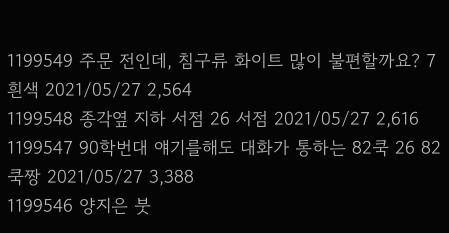1199549 주문 전인데, 침구류 화이트 많이 불편할까요? 7 흰색 2021/05/27 2,564
1199548 종각옆 지하 서점 26 서점 2021/05/27 2,616
1199547 90학번대 얘기를해도 대화가 통하는 82쿡 26 82쿡짱 2021/05/27 3,388
1199546 양지은 붓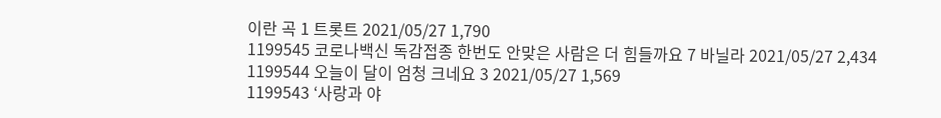이란 곡 1 트롯트 2021/05/27 1,790
1199545 코로나백신 독감접종 한번도 안맞은 사람은 더 힘들까요 7 바닐라 2021/05/27 2,434
1199544 오늘이 달이 엄청 크네요 3 2021/05/27 1,569
1199543 ‘사랑과 야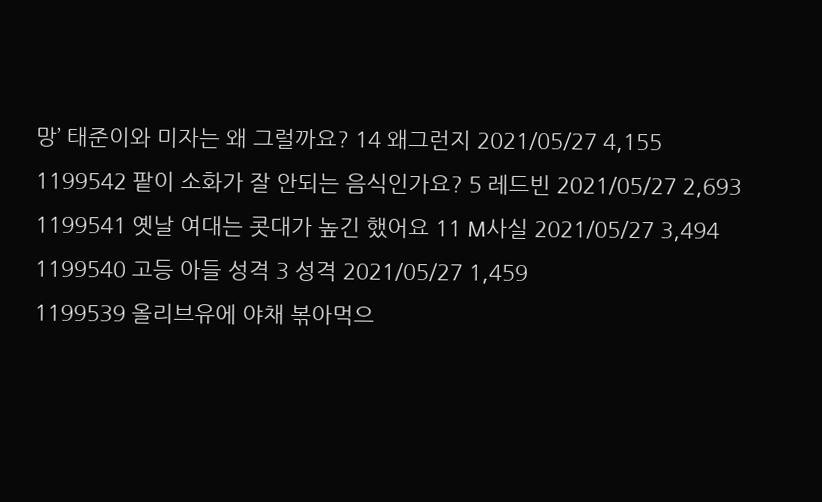망’ 태준이와 미자는 왜 그럴까요? 14 왜그런지 2021/05/27 4,155
1199542 팥이 소화가 잘 안되는 음식인가요? 5 레드빈 2021/05/27 2,693
1199541 옛날 여대는 콧대가 높긴 했어요 11 M사실 2021/05/27 3,494
1199540 고등 아들 성격 3 성격 2021/05/27 1,459
1199539 올리브유에 야채 볶아먹으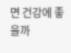면 건강에 좋을까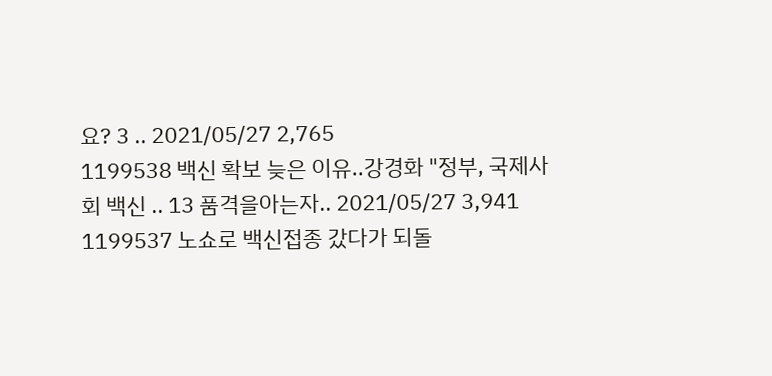요? 3 .. 2021/05/27 2,765
1199538 백신 확보 늦은 이유..강경화 "정부, 국제사회 백신 .. 13 품격을아는자.. 2021/05/27 3,941
1199537 노쇼로 백신접종 갔다가 되돌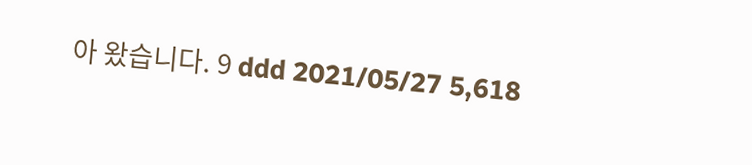아 왔습니다. 9 ddd 2021/05/27 5,618